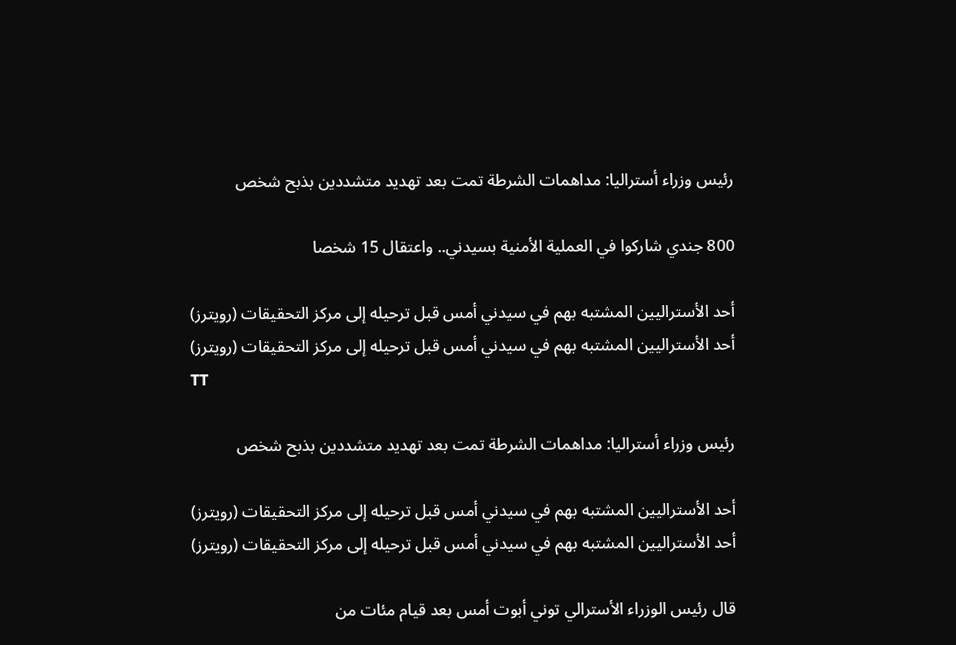رئيس وزراء أستراليا: مداهمات الشرطة تمت بعد تهديد متشددين بذبح شخص

800 جندي شاركوا في العملية الأمنية بسيدني.. واعتقال 15 شخصا

أحد الأستراليين المشتبه بهم في سيدني أمس قبل ترحيله إلى مركز التحقيقات (رويترز)
أحد الأستراليين المشتبه بهم في سيدني أمس قبل ترحيله إلى مركز التحقيقات (رويترز)
TT

رئيس وزراء أستراليا: مداهمات الشرطة تمت بعد تهديد متشددين بذبح شخص

أحد الأستراليين المشتبه بهم في سيدني أمس قبل ترحيله إلى مركز التحقيقات (رويترز)
أحد الأستراليين المشتبه بهم في سيدني أمس قبل ترحيله إلى مركز التحقيقات (رويترز)

قال رئيس الوزراء الأسترالي توني أبوت أمس بعد قيام مئات من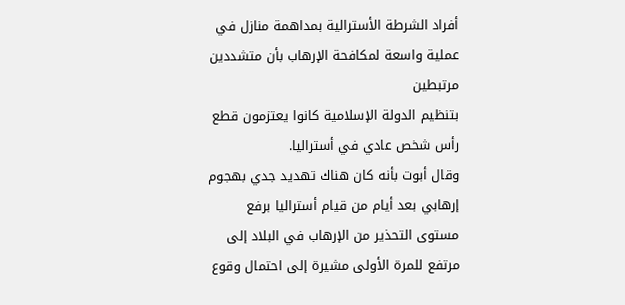أفراد الشرطة الأسترالية بمداهمة منازل في عملية واسعة لمكافحة الإرهاب بأن متشددين مرتبطين
بتنظيم الدولة الإسلامية كانوا يعتزمون قطع رأس شخص عادي في أستراليا.
وقال أبوت بأنه كان هناك تهديد جدي بهجوم إرهابي بعد أيام من قيام أستراليا برفع مستوى التحذير من الإرهاب في البلاد إلى مرتفع للمرة الأولى مشيرة إلى احتمال وقوع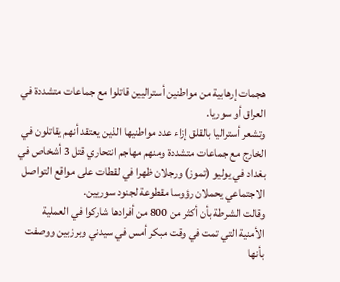هجمات إرهابية من مواطنين أستراليين قاتلوا مع جماعات متشددة في العراق أو سوريا.
وتشعر أستراليا بالقلق إزاء عدد مواطنيها الذين يعتقد أنهم يقاتلون في الخارج مع جماعات متشددة ومنهم مهاجم انتحاري قتل 3 أشخاص في بغداد في يوليو (تموز) ورجلان ظهرا في لقطات على مواقع التواصل الاجتماعي يحملان رؤوسا مقطوعة لجنود سوريين.
وقالت الشرطة بأن أكثر من 800 من أفرادها شاركوا في العملية الأمنية التي تمت في وقت مبكر أمس في سيدني وبرزبين ووصفت بأنها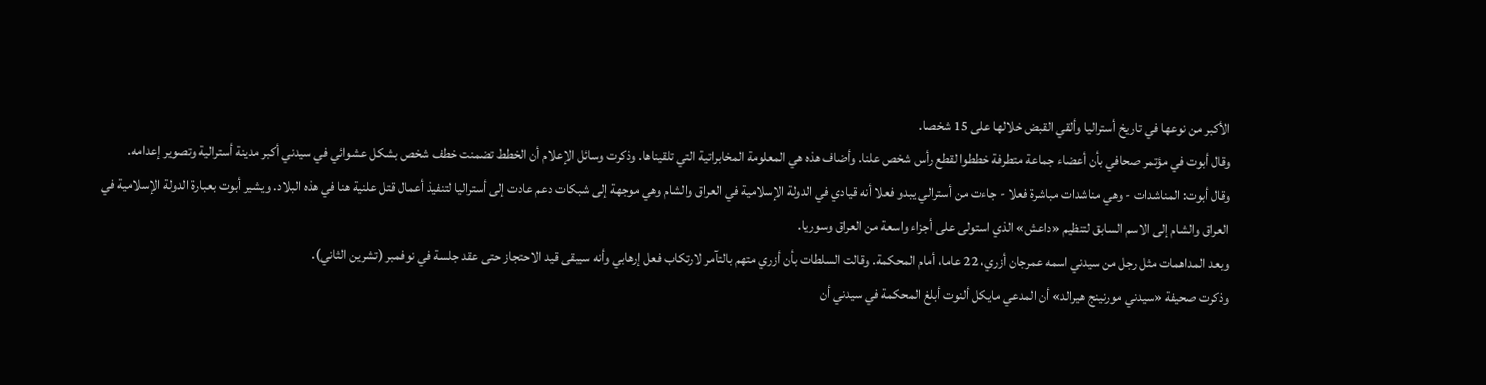الأكبر من نوعها في تاريخ أستراليا وألقي القبض خلالها على 15 شخصا.
وقال أبوت في مؤتمر صحافي بأن أعضاء جماعة متطرفة خططوا لقطع رأس شخص علنا. وأضاف هذه هي المعلومة المخابراتية التي تلقيناها. وذكرت وسائل الإعلام أن الخطط تضمنت خطف شخص بشكل عشوائي في سيدني أكبر مدينة أسترالية وتصوير إعدامه.
وقال أبوت: المناشدات - وهي مناشدات مباشرة فعلا - جاءت من أسترالي يبدو فعلا أنه قيادي في الدولة الإسلامية في العراق والشام وهي موجهة إلى شبكات دعم عادت إلى أستراليا لتنفيذ أعمال قتل علنية هنا في هذه البلاد. ويشير أبوت بعبارة الدولة الإسلامية في العراق والشام إلى الاسم السابق لتنظيم «داعش» الذي استولى على أجزاء واسعة من العراق وسوريا.
وبعد المداهمات مثل رجل من سيدني اسمه عمرجان أزري، 22 عاما، أمام المحكمة. وقالت السلطات بأن أزري متهم بالتآمر لارتكاب فعل إرهابي وأنه سيبقى قيد الاحتجاز حتى عقد جلسة في نوفمبر (تشرين الثاني).
وذكرت صحيفة «سيدني مورنينج هيرالد» أن المدعي مايكل ألنوت أبلغ المحكمة في سيدني أن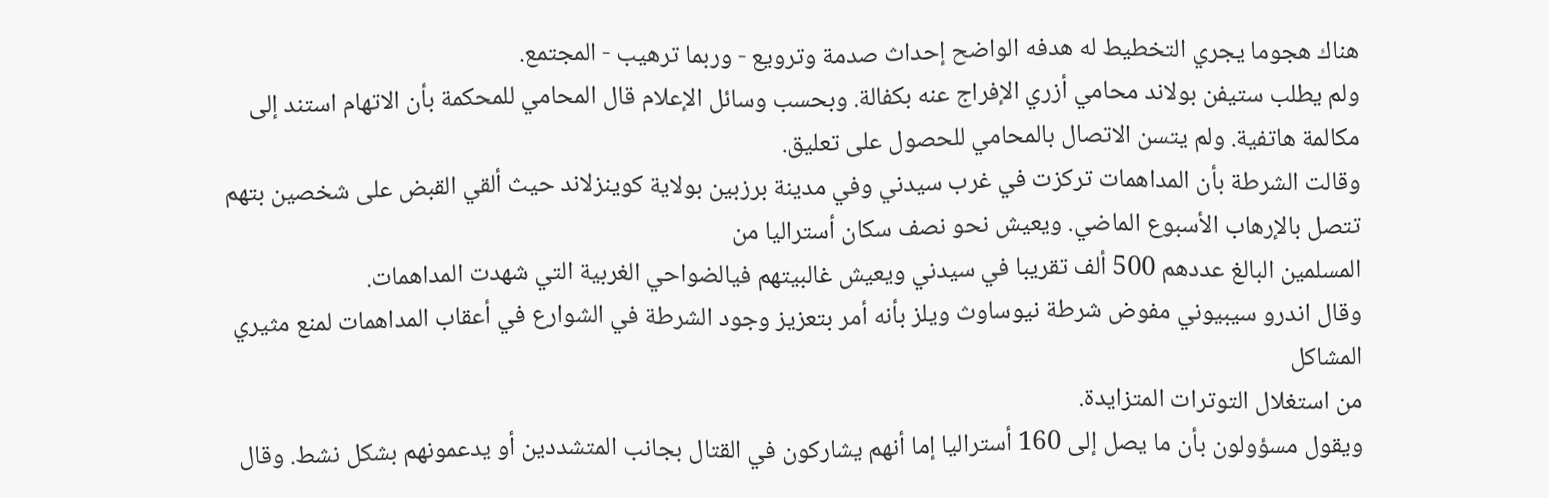هناك هجوما يجري التخطيط له هدفه الواضح إحداث صدمة وترويع - وربما ترهيب - المجتمع.
ولم يطلب ستيفن بولاند محامي أزري الإفراج عنه بكفالة. وبحسب وسائل الإعلام قال المحامي للمحكمة بأن الاتهام استند إلى مكالمة هاتفية. ولم يتسن الاتصال بالمحامي للحصول على تعليق.
وقالت الشرطة بأن المداهمات تركزت في غرب سيدني وفي مدينة برزبين بولاية كوينزلاند حيث ألقي القبض على شخصين بتهم تتصل بالإرهاب الأسبوع الماضي. ويعيش نحو نصف سكان أستراليا من
المسلمين البالغ عددهم 500 ألف تقريبا في سيدني ويعيش غالبيتهم فيالضواحي الغربية التي شهدت المداهمات.
وقال اندرو سيبيوني مفوض شرطة نيوساوث ويلز بأنه أمر بتعزيز وجود الشرطة في الشوارع في أعقاب المداهمات لمنع مثيري المشاكل
من استغلال التوترات المتزايدة.
ويقول مسؤولون بأن ما يصل إلى 160 أستراليا إما أنهم يشاركون في القتال بجانب المتشددين أو يدعمونهم بشكل نشط. وقال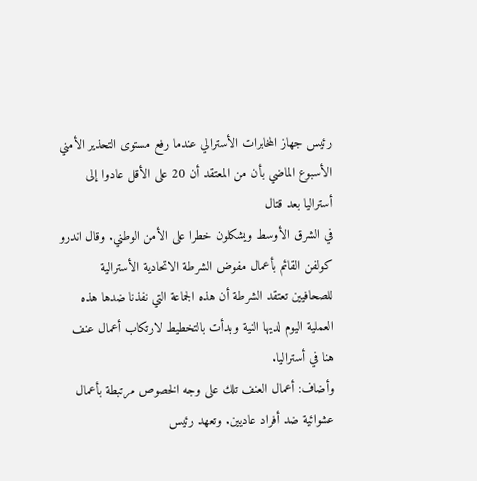رئيس جهاز المخابرات الأسترالي عندما رفع مستوى التحذير الأمني الأسبوع الماضي بأن من المعتقد أن 20 على الأقل عادوا إلى أستراليا بعد قتال
في الشرق الأوسط ويشكلون خطرا على الأمن الوطني. وقال اندرو كولفن القائم بأعمال مفوض الشرطة الاتحادية الأسترالية للصحافيين تعتقد الشرطة أن هذه الجماعة التي نفذنا ضدها هذه العملية اليوم لديها النية وبدأت بالتخطيط لارتكاب أعمال عنف هنا في أستراليا.
وأضاف: أعمال العنف تلك على وجه الخصوص مرتبطة بأعمال عشوائية ضد أفراد عاديين. وتعهد رئيس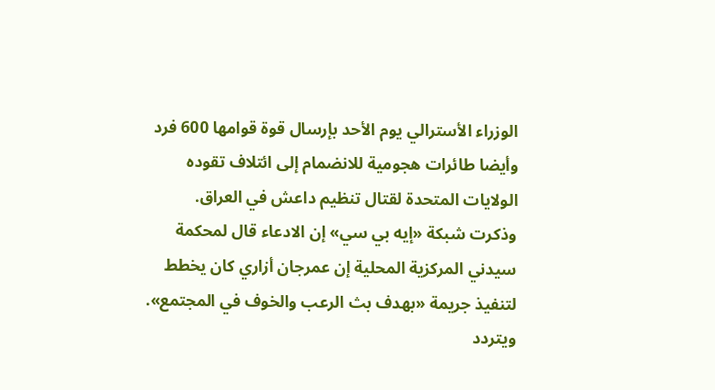الوزراء الأسترالي يوم الأحد بإرسال قوة قوامها 600 فرد وأيضا طائرات هجومية للانضمام إلى ائتلاف تقوده الولايات المتحدة لقتال تنظيم داعش في العراق.
وذكرت شبكة «إيه بي سي» إن الادعاء قال لمحكمة سيدني المركزية المحلية إن عمرجان أزاري كان يخطط لتنفيذ جريمة «بهدف بث الرعب والخوف في المجتمع».
ويتردد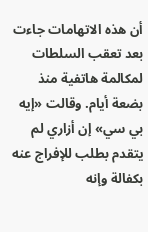أن هذه الاتهامات جاءت بعد تعقب السلطات لمكالمة هاتفية منذ بضعة أيام. وقالت «إيه بي سي» إن أزاري لم يتقدم بطلب للإفراج عنه بكفالة وإنه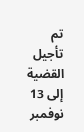تم تأجيل القضية إلى 13 نوفمبر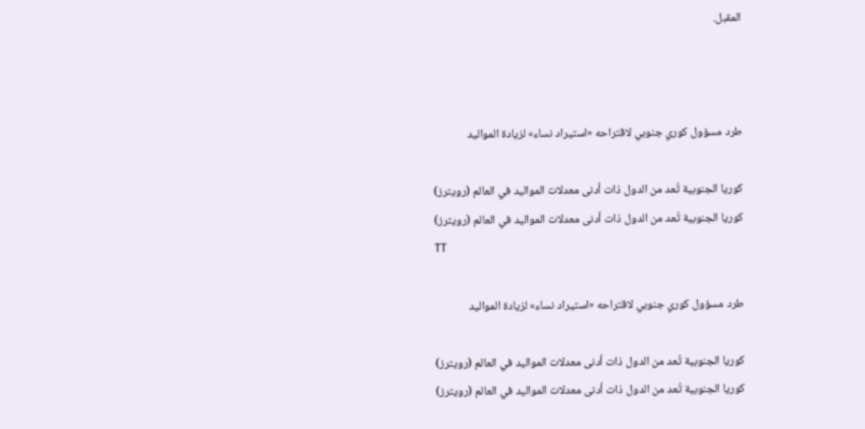المقبل.



طرد مسؤول كوري جنوبي لاقتراحه «استيراد نساء» لزيادة المواليد

كوريا الجنوبية تُعد من الدول ذات أدنى معدلات المواليد في العالم (رويترز)
كوريا الجنوبية تُعد من الدول ذات أدنى معدلات المواليد في العالم (رويترز)
TT

طرد مسؤول كوري جنوبي لاقتراحه «استيراد نساء» لزيادة المواليد

كوريا الجنوبية تُعد من الدول ذات أدنى معدلات المواليد في العالم (رويترز)
كوريا الجنوبية تُعد من الدول ذات أدنى معدلات المواليد في العالم (رويترز)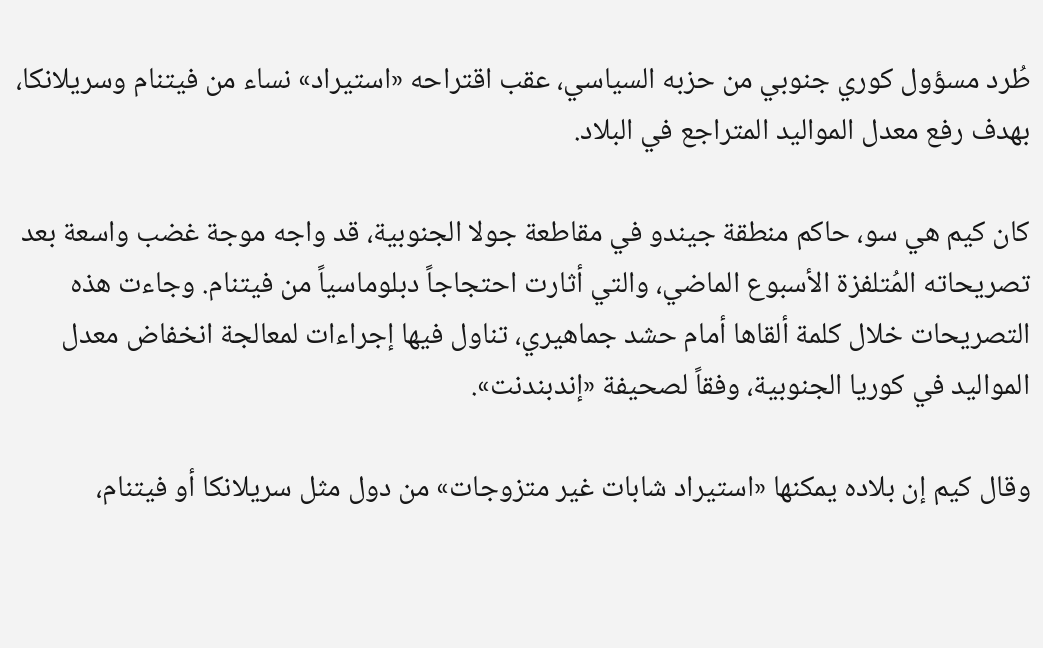طُرد مسؤول كوري جنوبي من حزبه السياسي، عقب اقتراحه «استيراد» نساء من فيتنام وسريلانكا، بهدف رفع معدل المواليد المتراجع في البلاد.

كان كيم هي سو، حاكم منطقة جيندو في مقاطعة جولا الجنوبية، قد واجه موجة غضب واسعة بعد تصريحاته المُتلفزة الأسبوع الماضي، والتي أثارت احتجاجاً دبلوماسياً من فيتنام. وجاءت هذه التصريحات خلال كلمة ألقاها أمام حشد جماهيري، تناول فيها إجراءات لمعالجة انخفاض معدل المواليد في كوريا الجنوبية، وفقاً لصحيفة «إندبندنت».

وقال كيم إن بلاده يمكنها «استيراد شابات غير متزوجات» من دول مثل سريلانكا أو فيتنام،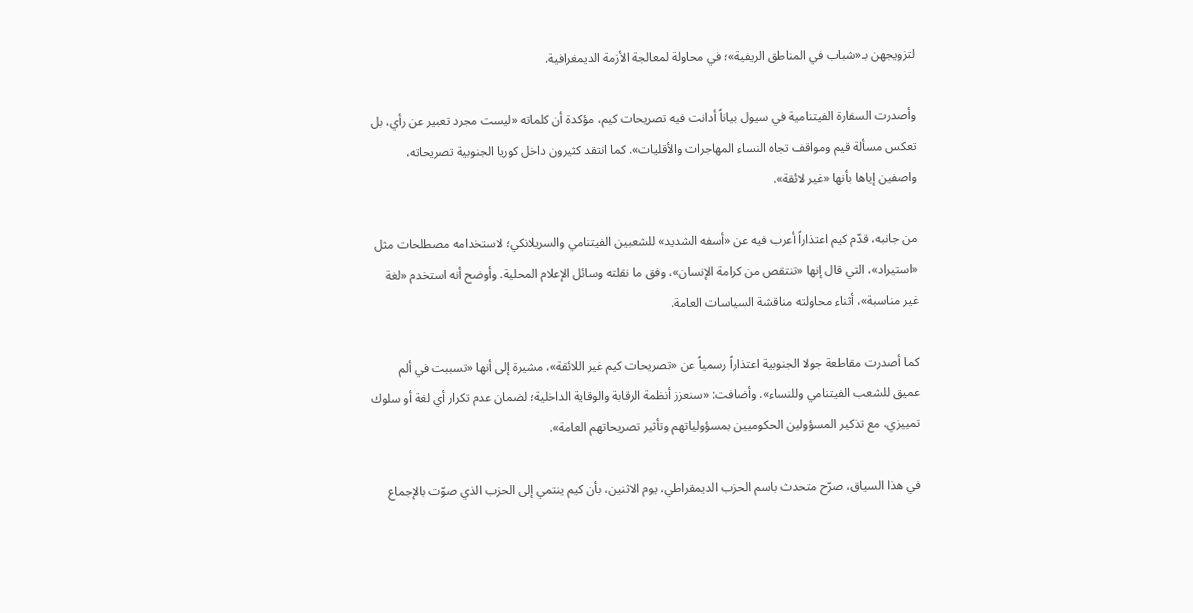لتزويجهن بـ«شباب في المناطق الريفية»؛ في محاولة لمعالجة الأزمة الديمغرافية.

وأصدرت السفارة الفيتنامية في سيول بياناً أدانت فيه تصريحات كيم، مؤكدة أن كلماته «ليست مجرد تعبير عن رأي، بل تعكس مسألة قيم ومواقف تجاه النساء المهاجرات والأقليات». كما انتقد كثيرون داخل كوريا الجنوبية تصريحاته، واصفين إياها بأنها «غير لائقة».

من جانبه، قدّم كيم اعتذاراً أعرب فيه عن «أسفه الشديد» للشعبين الفيتنامي والسريلانكي؛ لاستخدامه مصطلحات مثل «استيراد»، التي قال إنها «تنتقص من كرامة الإنسان»، وفق ما نقلته وسائل الإعلام المحلية. وأوضح أنه استخدم «لغة غير مناسبة»، أثناء محاولته مناقشة السياسات العامة.

كما أصدرت مقاطعة جولا الجنوبية اعتذاراً رسمياً عن «تصريحات كيم غير اللائقة»، مشيرة إلى أنها «تسببت في ألم عميق للشعب الفيتنامي وللنساء». وأضافت: «سنعزز أنظمة الرقابة والوقاية الداخلية؛ لضمان عدم تكرار أي لغة أو سلوك تمييزي، مع تذكير المسؤولين الحكوميين بمسؤولياتهم وتأثير تصريحاتهم العامة».

في هذا السياق، صرّح متحدث باسم الحزب الديمقراطي، يوم الاثنين، بأن كيم ينتمي إلى الحزب الذي صوّت بالإجماع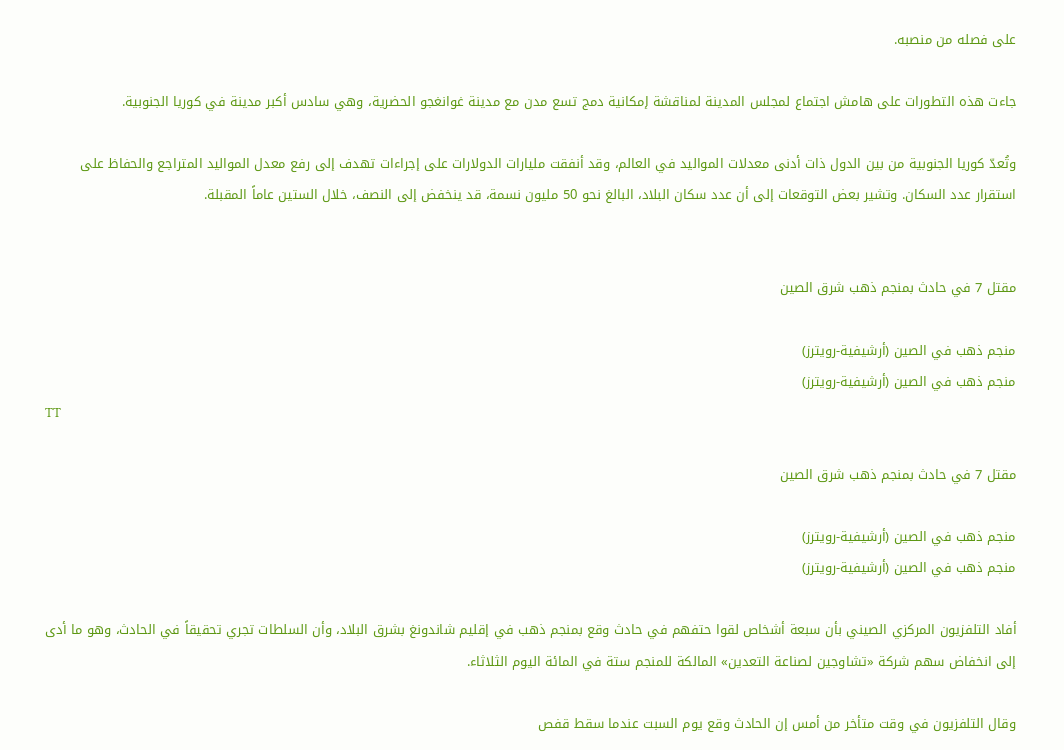على فصله من منصبه.

جاءت هذه التطورات على هامش اجتماع لمجلس المدينة لمناقشة إمكانية دمج تسع مدن مع مدينة غوانغجو الحضرية، وهي سادس أكبر مدينة في كوريا الجنوبية.

وتُعدّ كوريا الجنوبية من بين الدول ذات أدنى معدلات المواليد في العالم، وقد أنفقت مليارات الدولارات على إجراءات تهدف إلى رفع معدل المواليد المتراجع والحفاظ على استقرار عدد السكان. وتشير بعض التوقعات إلى أن عدد سكان البلاد، البالغ نحو 50 مليون نسمة، قد ينخفض إلى النصف، خلال الستين عاماً المقبلة.


مقتل 7 في حادث بمنجم ذهب شرق الصين

منجم ذهب في الصين (أرشيفية-رويترز)
منجم ذهب في الصين (أرشيفية-رويترز)
TT

مقتل 7 في حادث بمنجم ذهب شرق الصين

منجم ذهب في الصين (أرشيفية-رويترز)
منجم ذهب في الصين (أرشيفية-رويترز)

أفاد التلفزيون المركزي الصيني بأن سبعة أشخاص لقوا حتفهم في حادث وقع بمنجم ذهب في إقليم شاندونغ بشرق البلاد، وأن السلطات تجري تحقيقاً في الحادث، وهو ما أدى إلى انخفاض سهم شركة «تشاوجين لصناعة التعدين» المالكة للمنجم ستة في المائة اليوم الثلاثاء.

وقال ‌التلفزيون في ‌وقت متأخر من ‌أمس إن ‌الحادث وقع يوم السبت عندما سقط قفص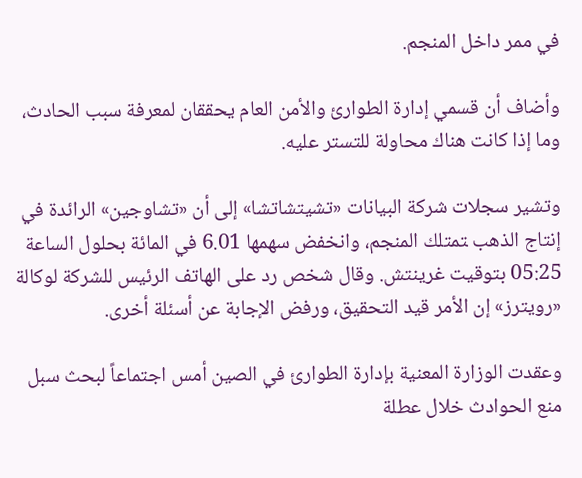في ممر داخل المنجم.

وأضاف أن قسمي إدارة الطوارئ والأمن العام يحققان لمعرفة سبب الحادث، وما إذا كانت هناك محاولة للتستر عليه.

وتشير سجلات شركة البيانات «تشيتشاتشا» إلى أن «تشاوجين» الرائدة في إنتاج الذهب ‍تمتلك المنجم، وانخفض سهمها 6.01 في المائة بحلول الساعة 05:25 بتوقيت غرينتش. وقال شخص رد على الهاتف الرئيس للشركة لوكالة «رويترز» إن الأمر قيد التحقيق، ورفض الإجابة عن أسئلة أخرى.

وعقدت الوزارة المعنية بإدارة الطوارئ في الصين أمس اجتماعاً لبحث سبل منع الحوادث خلال عطلة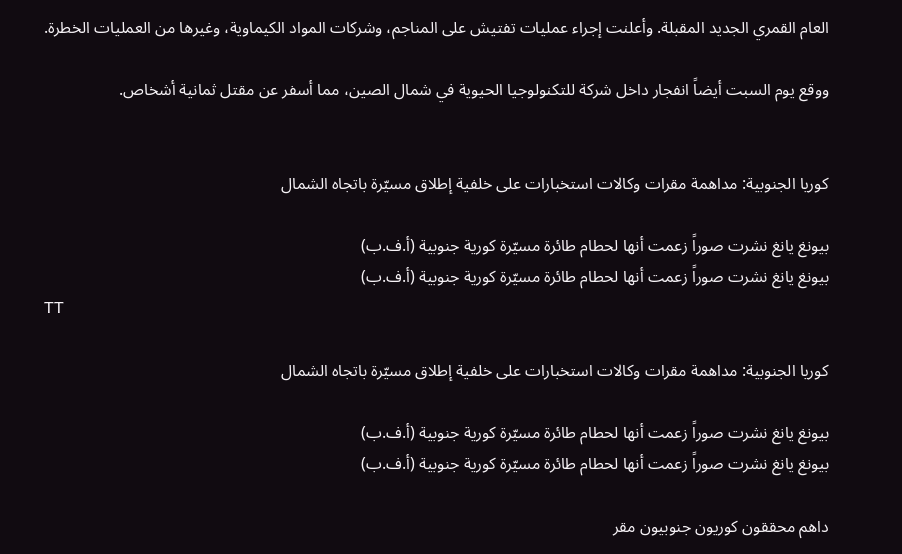العام القمري الجديد المقبلة. وأعلنت إجراء عمليات تفتيش على المناجم، وشركات المواد الكيماوية، وغيرها من العمليات الخطرة.

ووقع يوم السبت أيضاً انفجار داخل شركة للتكنولوجيا الحيوية في شمال الصين، مما أسفر ‌عن مقتل ثمانية أشخاص.


كوريا الجنوبية: مداهمة مقرات وكالات استخبارات على خلفية إطلاق مسيّرة باتجاه الشمال

بيونغ يانغ نشرت صوراً زعمت أنها لحطام طائرة مسيّرة كورية جنوبية (أ.ف.ب)
بيونغ يانغ نشرت صوراً زعمت أنها لحطام طائرة مسيّرة كورية جنوبية (أ.ف.ب)
TT

كوريا الجنوبية: مداهمة مقرات وكالات استخبارات على خلفية إطلاق مسيّرة باتجاه الشمال

بيونغ يانغ نشرت صوراً زعمت أنها لحطام طائرة مسيّرة كورية جنوبية (أ.ف.ب)
بيونغ يانغ نشرت صوراً زعمت أنها لحطام طائرة مسيّرة كورية جنوبية (أ.ف.ب)

داهم محققون كوريون جنوبيون مقر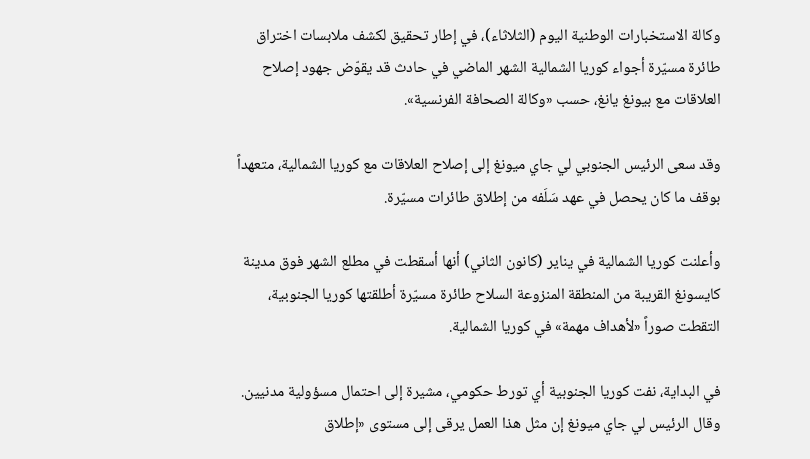وكالة الاستخبارات الوطنية اليوم (الثلاثاء)، في إطار تحقيق لكشف ملابسات اختراق طائرة مسيّرة أجواء كوريا الشمالية الشهر الماضي في حادث قد يقوّض جهود إصلاح العلاقات مع بيونغ يانغ، حسب «وكالة الصحافة الفرنسية».

وقد سعى الرئيس الجنوبي لي جاي ميونغ إلى إصلاح العلاقات مع كوريا الشمالية، متعهداً بوقف ما كان يحصل في عهد سَلَفه من إطلاق طائرات مسيّرة.

وأعلنت كوريا الشمالية في يناير (كانون الثاني) أنها أسقطت في مطلع الشهر فوق مدينة كايسونغ القريبة من المنطقة المنزوعة السلاح طائرة مسيّرة أطلقتها كوريا الجنوبية، التقطت صوراً «لأهداف مهمة» في كوريا الشمالية.

في البداية، نفت كوريا الجنوبية أي تورط حكومي، مشيرة إلى احتمال مسؤولية مدنيين. وقال الرئيس لي جاي ميونغ إن مثل هذا العمل يرقى إلى مستوى «إطلاق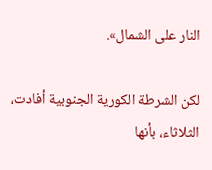النار على الشمال».

لكن الشرطة الكورية الجنوبية أفادت، الثلاثاء، بأنها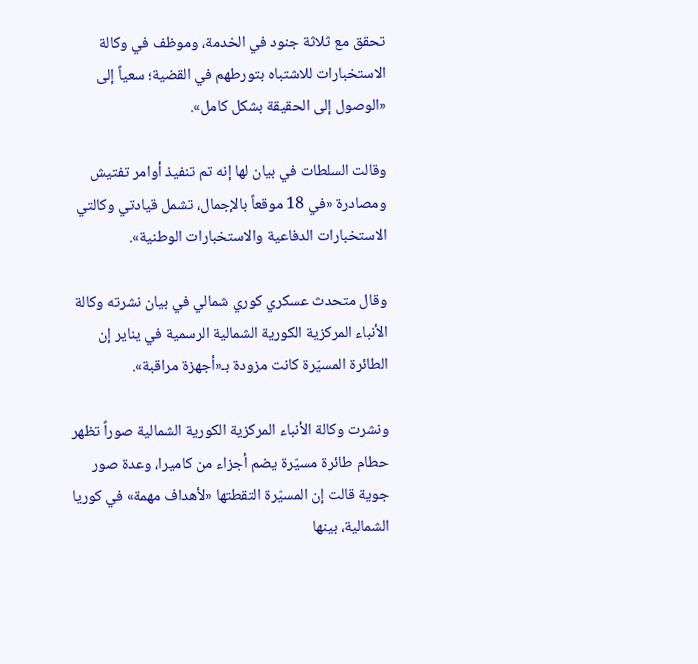تحقق مع ثلاثة جنود في الخدمة، وموظف في وكالة الاستخبارات للاشتباه بتورطهم في القضية؛ سعياً إلى «الوصول إلى الحقيقة بشكل كامل».

وقالت السلطات في بيان لها إنه تم تنفيذ أوامر تفتيش ومصادرة «في 18 موقعاً بالإجمال، تشمل قيادتي وكالتي الاستخبارات الدفاعية والاستخبارات الوطنية».

وقال متحدث عسكري كوري شمالي في بيان نشرته وكالة الأنباء المركزية الكورية الشمالية الرسمية في يناير إن الطائرة المسيّرة كانت مزودة بـ«أجهزة مراقبة».

ونشرت وكالة الأنباء المركزية الكورية الشمالية صوراً تظهر حطام طائرة مسيّرة يضم أجزاء من كاميرا، وعدة صور جوية قالت إن المسيّرة التقطتها «لأهداف مهمة» في كوريا الشمالية، بينها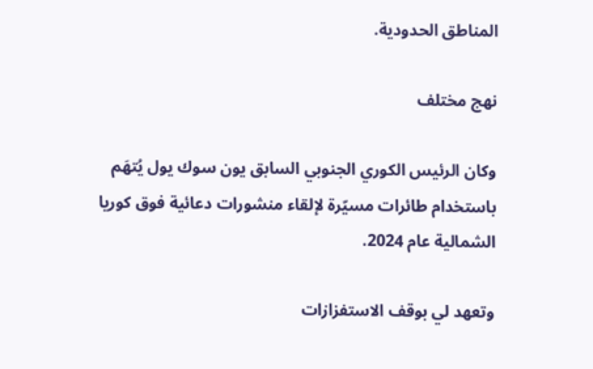المناطق الحدودية.

نهج مختلف

وكان الرئيس الكوري الجنوبي السابق يون سوك يول يُتهَم باستخدام طائرات مسيّرة لإلقاء منشورات دعائية فوق كوريا الشمالية عام 2024.

وتعهد لي بوقف الاستفزازات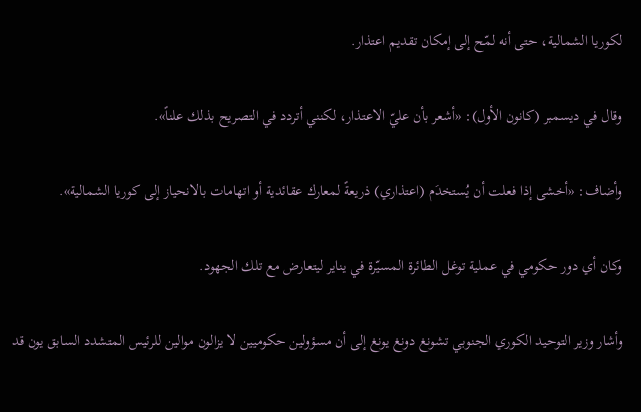لكوريا الشمالية، حتى أنه لمّح إلى إمكان تقديم اعتذار.

وقال في ديسمبر (كانون الأول): «أشعر بأن عليّ الاعتذار، لكنني أتردد في التصريح بذلك علناً».

وأضاف: «أخشى إذا فعلت أن يُستخدَم (اعتذاري) ذريعةً لمعارك عقائدية أو اتهامات بالانحياز إلى كوريا الشمالية».

وكان أي دور حكومي في عملية توغل الطائرة المسيّرة في يناير ليتعارض مع تلك الجهود.

وأشار وزير التوحيد الكوري الجنوبي تشونغ دونغ يونغ إلى أن مسؤولين حكوميين لا يزالون موالين للرئيس المتشدد السابق يون قد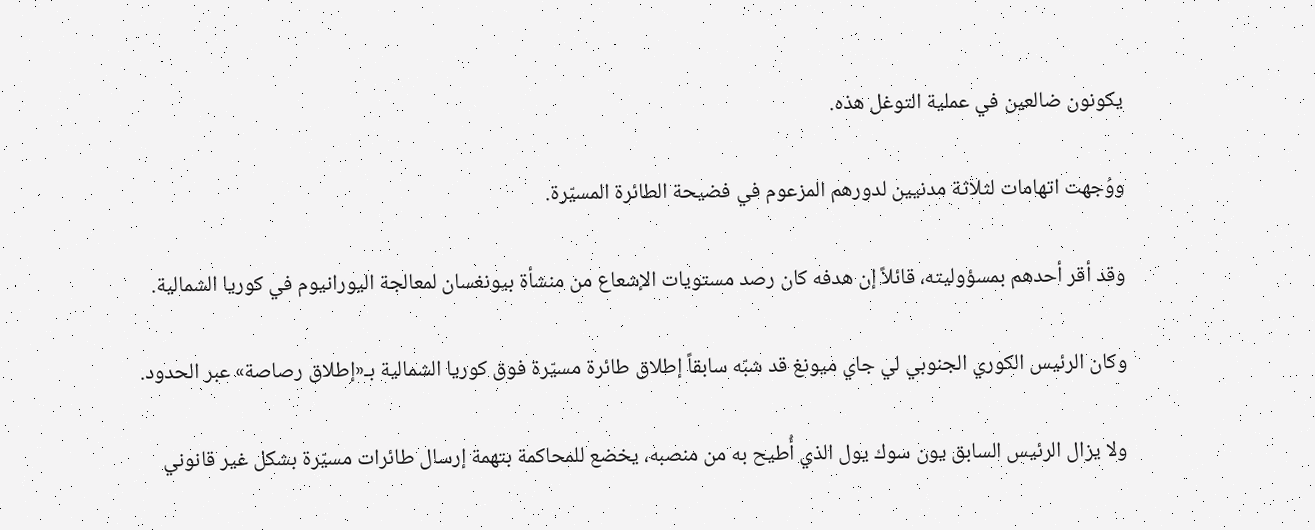يكونون ضالعين في عملية التوغل هذه.

ووُجهت اتهامات لثلاثة مدنيين لدورهم المزعوم في فضيحة الطائرة المسيّرة.

وقد أقر أحدهم بمسؤوليته، قائلاً إن هدفه كان رصد مستويات الإشعاع من منشأة بيونغسان لمعالجة اليورانيوم في كوريا الشمالية.

وكان الرئيس الكوري الجنوبي لي جاي ميونغ قد شبّه سابقاً إطلاق طائرة مسيّرة فوق كوريا الشمالية بـ«إطلاق رصاصة» عبر الحدود.

ولا يزال الرئيس السابق يون سوك يول الذي أُطيح به من منصبه، يخضع للمحاكمة بتهمة إرسال طائرات مسيّرة بشكل غير قانوني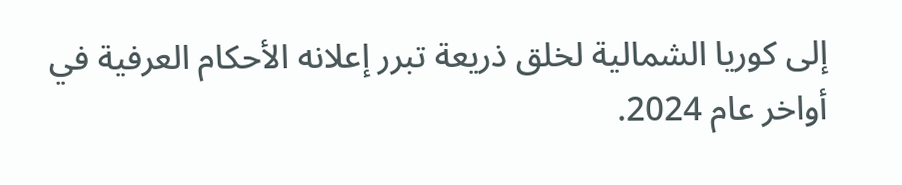إلى كوريا الشمالية لخلق ذريعة تبرر إعلانه الأحكام العرفية في أواخر عام 2024.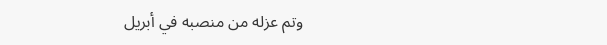وتم عزله من منصبه في أبريل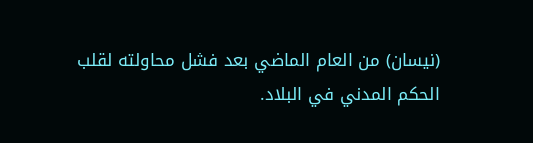(نيسان) من العام الماضي بعد فشل محاولته لقلب الحكم المدني في البلاد.